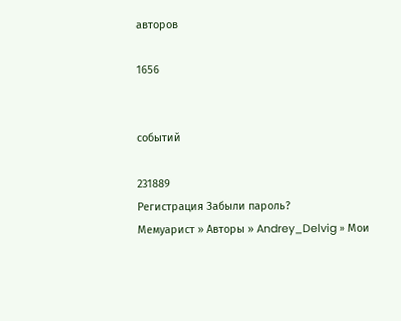авторов

1656


событий

231889
Регистрация Забыли пароль?
Мемуарист » Авторы » Andrey_Delvig » Мои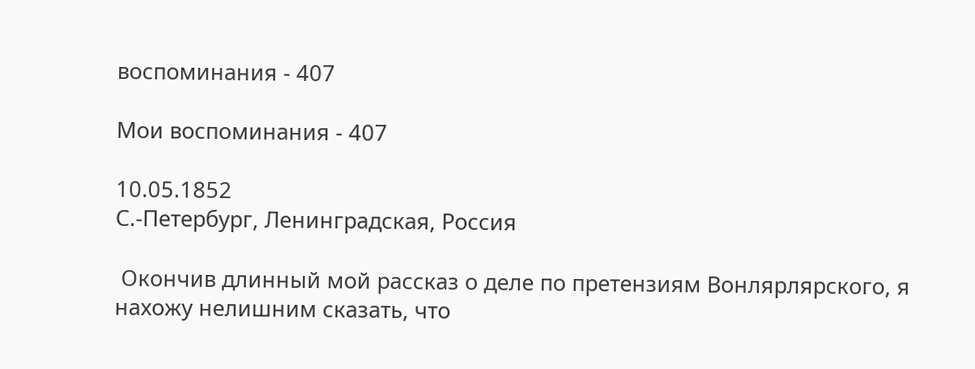воспоминания - 407

Мои воспоминания - 407

10.05.1852
С.-Петербург, Ленинградская, Россия

 Окончив длинный мой рассказ о деле по претензиям Вонлярлярского, я нахожу нелишним сказать, что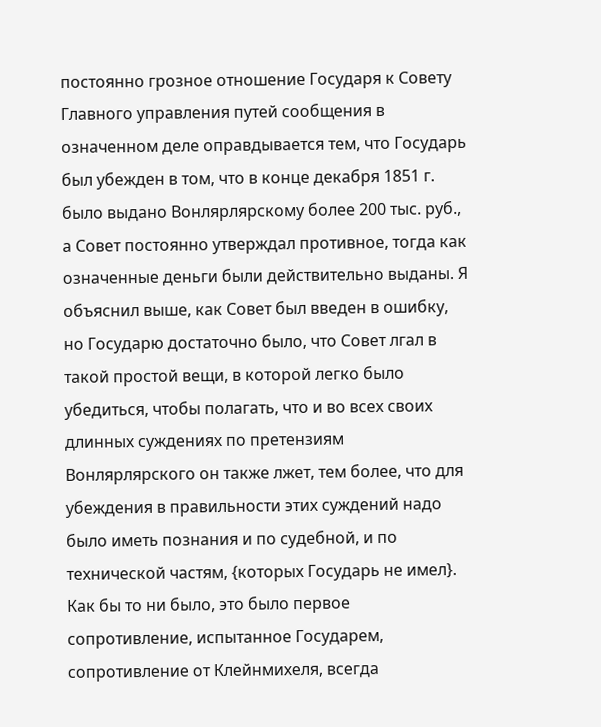постоянно грозное отношение Государя к Совету Главного управления путей сообщения в означенном деле оправдывается тем, что Государь был убежден в том, что в конце декабря 1851 г. было выдано Вонлярлярскому более 200 тыс. руб., а Совет постоянно утверждал противное, тогда как означенные деньги были действительно выданы. Я объяснил выше, как Совет был введен в ошибку, но Государю достаточно было, что Совет лгал в такой простой вещи, в которой легко было убедиться, чтобы полагать, что и во всех своих длинных суждениях по претензиям Вонлярлярского он также лжет, тем более, что для убеждения в правильности этих суждений надо было иметь познания и по судебной, и по технической частям, {которых Государь не имел}. Как бы то ни было, это было первое сопротивление, испытанное Государем, сопротивление от Клейнмихеля, всегда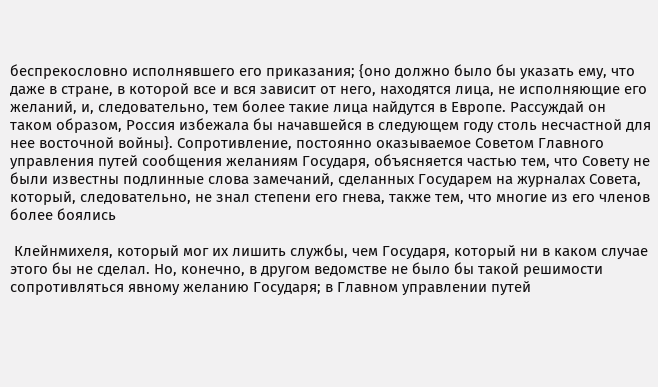беспрекословно исполнявшего его приказания; {оно должно было бы указать ему, что даже в стране, в которой все и вся зависит от него, находятся лица, не исполняющие его желаний, и, следовательно, тем более такие лица найдутся в Европе. Рассуждай он таком образом, Россия избежала бы начавшейся в следующем году столь несчастной для нее восточной войны}. Сопротивление, постоянно оказываемое Советом Главного управления путей сообщения желаниям Государя, объясняется частью тем, что Совету не были известны подлинные слова замечаний, сделанных Государем на журналах Совета, который, следовательно, не знал степени его гнева, также тем, что многие из его членов более боялись

 Клейнмихеля, который мог их лишить службы, чем Государя, который ни в каком случае этого бы не сделал. Но, конечно, в другом ведомстве не было бы такой решимости сопротивляться явному желанию Государя; в Главном управлении путей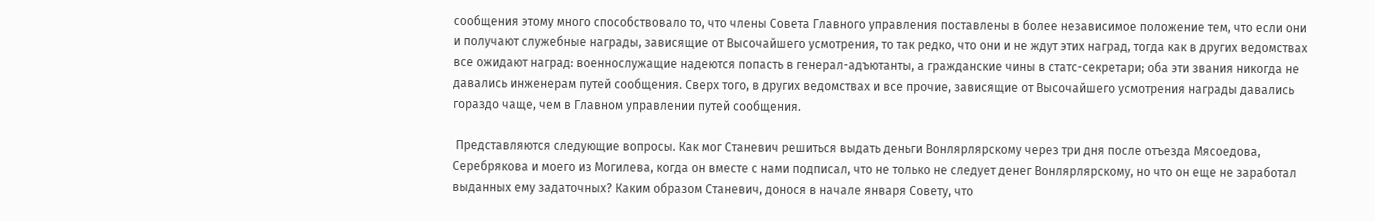сообщения этому много способствовало то, что члены Совета Главного управления поставлены в более независимое положение тем, что если они и получают служебные награды, зависящие от Высочайшего усмотрения, то так редко, что они и не ждут этих наград, тогда как в других ведомствах все ожидают наград: военнослужащие надеются попасть в генерал-адъютанты, а гражданские чины в статс-секретари; оба эти звания никогда не давались инженерам путей сообщения. Сверх того, в других ведомствах и все прочие, зависящие от Высочайшего усмотрения награды давались гораздо чаще, чем в Главном управлении путей сообщения.

 Представляются следующие вопросы. Как мог Станевич решиться выдать деньги Вонлярлярскому через три дня после отъезда Мясоедова, Серебрякова и моего из Могилева, когда он вместе с нами подписал, что не только не следует денег Вонлярлярскому, но что он еще не заработал выданных ему задаточных? Каким образом Станевич, донося в начале января Совету, что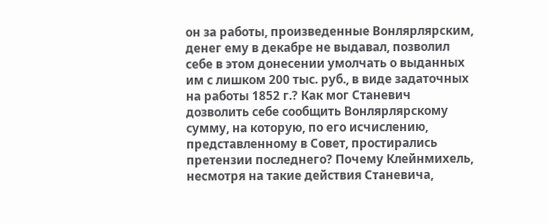он за работы, произведенные Вонлярлярским, денег ему в декабре не выдавал, позволил себе в этом донесении умолчать о выданных им с лишком 200 тыс. руб., в виде задаточных на работы 1852 г.? Как мог Станевич дозволить себе сообщить Вонлярлярскому сумму, на которую, по его исчислению, представленному в Совет, простирались претензии последнего? Почему Клейнмихель, несмотря на такие действия Станевича,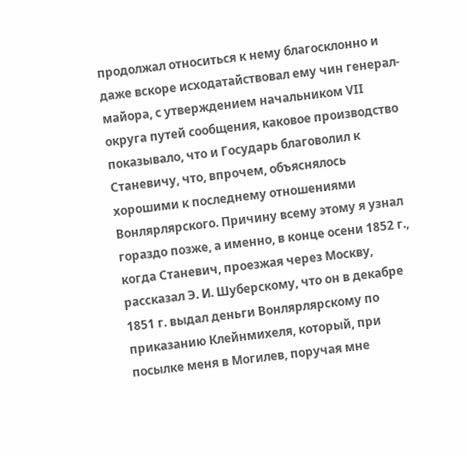продолжал относиться к нему благосклонно и даже вскоре исходатайствовал ему чин генерал-майора, с утверждением начальником VII округа путей сообщения, каковое производство показывало, что и Государь благоволил к Станевичу, что, впрочем, объяснялось хорошими к последнему отношениями Вонлярлярского. Причину всему этому я узнал гораздо позже, а именно, в конце осени 1852 г., когда Станевич, проезжая через Москву, рассказал Э. И. Шуберскому, что он в декабре 1851 г. выдал деньги Вонлярлярскому по приказанию Клейнмихеля, который, при посылке меня в Могилев, поручая мне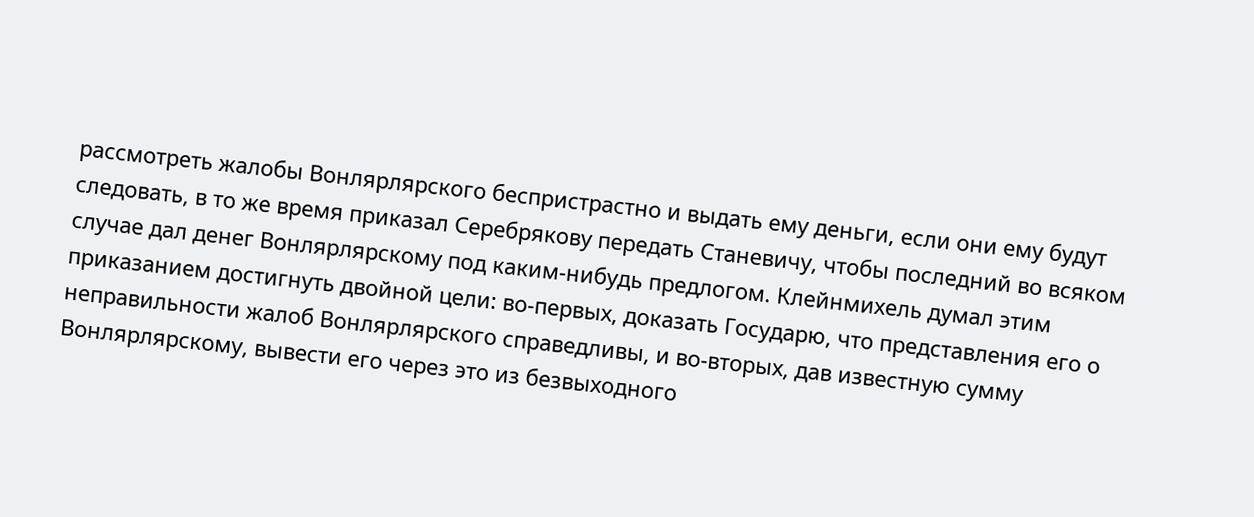рассмотреть жалобы Вонлярлярского беспристрастно и выдать ему деньги, если они ему будут следовать, в то же время приказал Серебрякову передать Станевичу, чтобы последний во всяком случае дал денег Вонлярлярскому под каким-нибудь предлогом. Клейнмихель думал этим приказанием достигнуть двойной цели: во-первых, доказать Государю, что представления его о неправильности жалоб Вонлярлярского справедливы, и во-вторых, дав известную сумму Вонлярлярскому, вывести его через это из безвыходного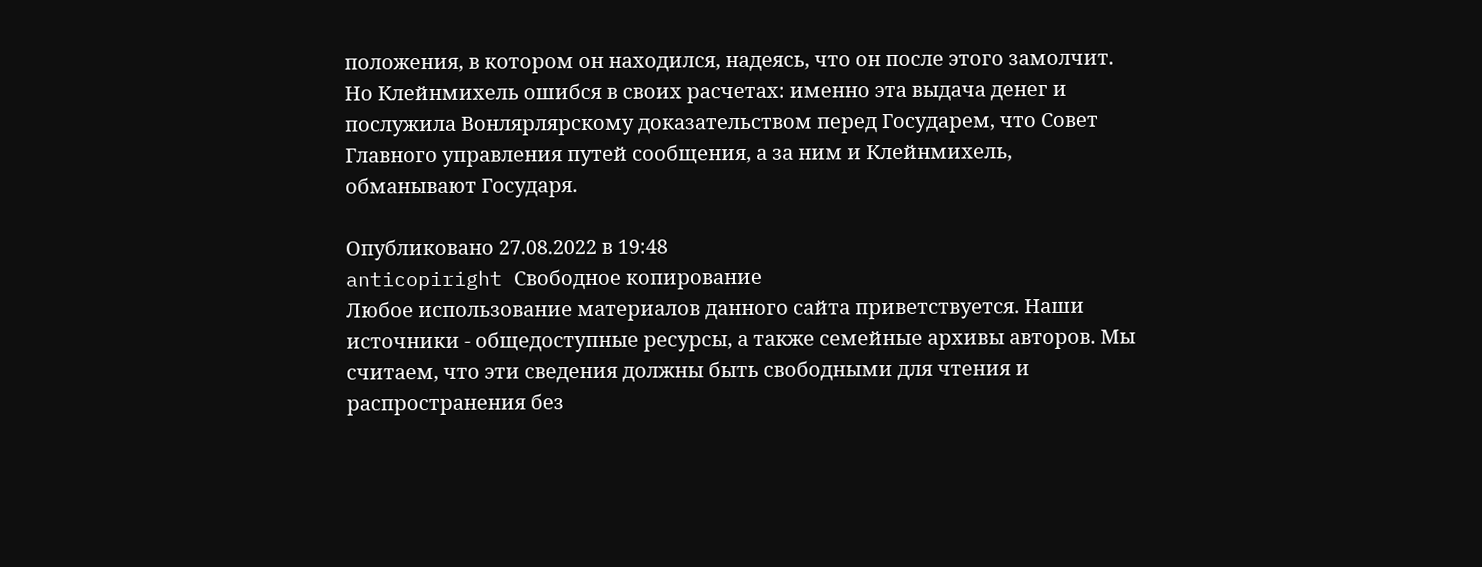положения, в котором он находился, надеясь, что он после этого замолчит. Но Клейнмихель ошибся в своих расчетах: именно эта выдача денег и послужила Вонлярлярскому доказательством перед Государем, что Совет Главного управления путей сообщения, а за ним и Клейнмихель, обманывают Государя.

Опубликовано 27.08.2022 в 19:48
anticopiright Свободное копирование
Любое использование материалов данного сайта приветствуется. Наши источники - общедоступные ресурсы, а также семейные архивы авторов. Мы считаем, что эти сведения должны быть свободными для чтения и распространения без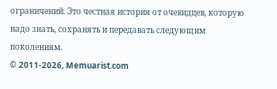ограничений. Это честная история от очевидцев, которую надо знать, сохранять и передавать следующим поколениям.
© 2011-2026, Memuarist.com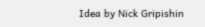Idea by Nick Gripishin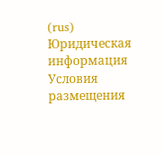(rus)
Юридическая информация
Условия размещения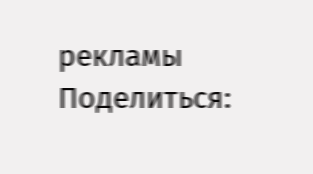рекламы
Поделиться: